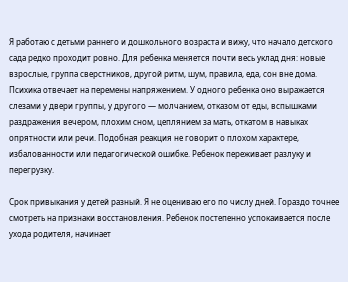Я работаю с детьми раннего и дошкольного возраста и вижу, что начало детского сада редко проходит ровно. Для ребенка меняется почти весь уклад дня: новые взрослые, группа сверстников, другой ритм, шум, правила, еда, сон вне дома. Психика отвечает на перемены напряжением. У одного ребенка оно выражается слезами у двери группы, у другого — молчанием, отказом от еды, вспышками раздражения вечером, плохим сном, цеплянием за мать, откатом в навыках опрятности или речи. Подобная реакция не говорит о плохом характере, избалованности или педагогической ошибке. Ребенок переживает разлуку и перегрузку.

Срок привыкания у детей разный. Я не оцениваю его по числу дней. Гораздо точнее смотреть на признаки восстановления. Ребенок постепенно успокаивается после ухода родителя, начинает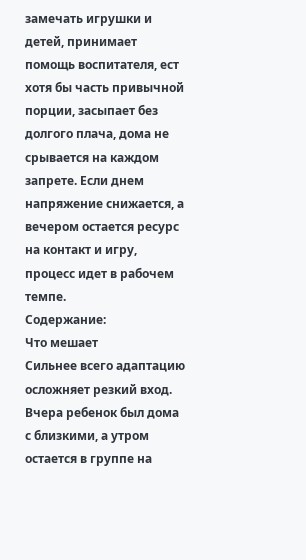замечать игрушки и детей, принимает помощь воспитателя, ест хотя бы часть привычной порции, засыпает без долгого плача, дома не срывается на каждом запрете. Если днем напряжение снижается, а вечером остается ресурс на контакт и игру, процесс идет в рабочем темпе.
Содержание:
Что мешает
Сильнее всего адаптацию осложняет резкий вход. Вчера ребенок был дома с близкими, а утром остается в группе на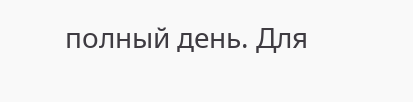полный день. Для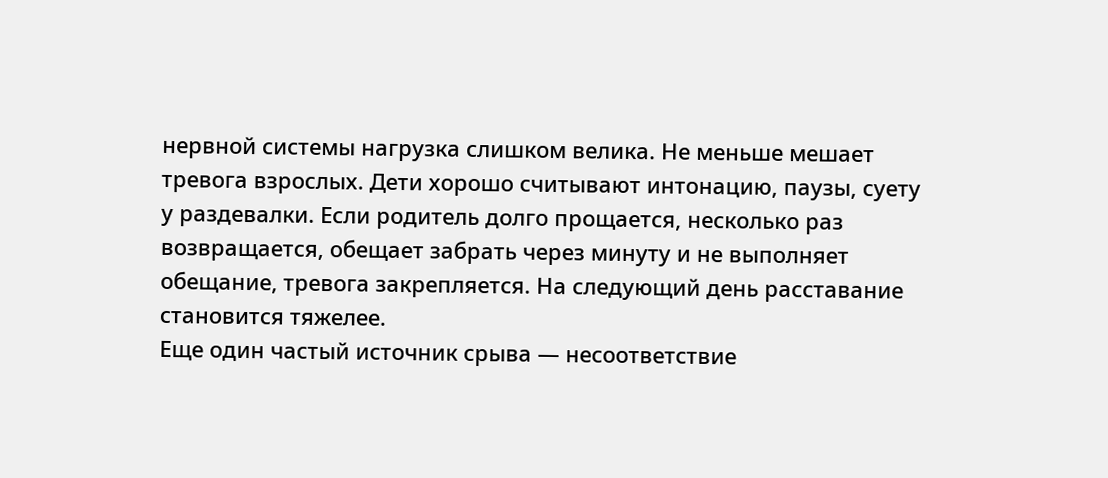нервной системы нагрузка слишком велика. Не меньше мешает тревога взрослых. Дети хорошо считывают интонацию, паузы, суету у раздевалки. Если родитель долго прощается, несколько раз возвращается, обещает забрать через минуту и не выполняет обещание, тревога закрепляется. На следующий день расставание становится тяжелее.
Еще один частый источник срыва — несоответствие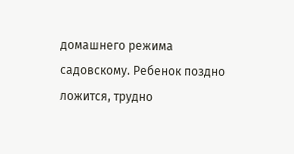домашнего режима садовскому. Ребенок поздно ложится, трудно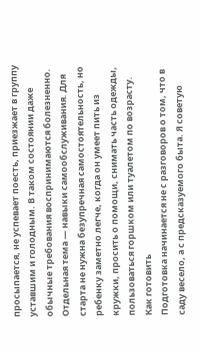просыпается, не успевает поесть, приезжает в группу уставшим и голодным. В таком состоянии даже обычные требования воспринимаются болезненно. Отдельная тема — навыки самообслуживания. Для старта не нужна безупречная самостоятельность, но ребенку заметно легче, когда он умеет пить из кружки, просить о помощи, снимать часть одежды, пользоваться горшком или туалетом по возрасту.
Как готовить
Подготовка начинается не с разговоров о том, что в саду весело, а с предсказуемого быта. Я советую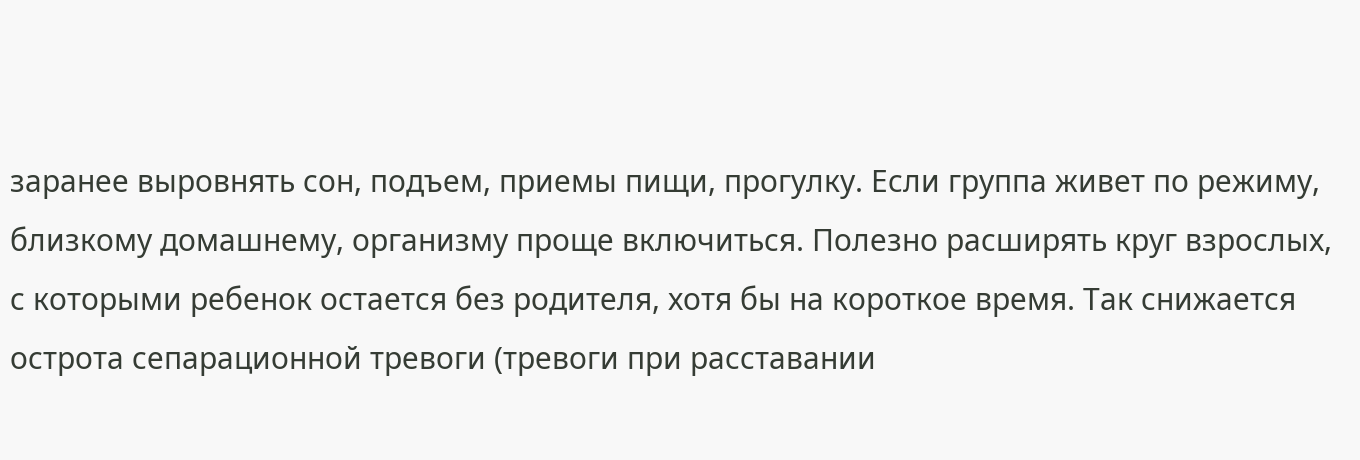заранее выровнять сон, подъем, приемы пищи, прогулку. Если группа живет по режиму, близкому домашнему, организму проще включиться. Полезно расширять круг взрослых, с которыми ребенок остается без родителя, хотя бы на короткое время. Так снижается острота сепарационной тревоги (тревоги при расставании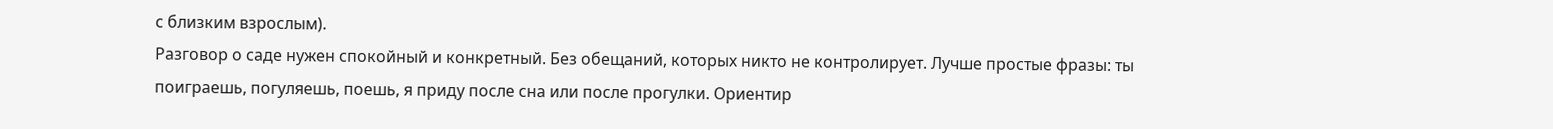с близким взрослым).
Разговор о саде нужен спокойный и конкретный. Без обещаний, которых никто не контролирует. Лучше простые фразы: ты поиграешь, погуляешь, поешь, я приду после сна или после прогулки. Ориентир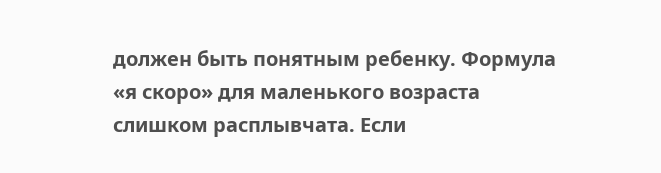должен быть понятным ребенку. Формула «я скоро» для маленького возраста слишком расплывчата. Если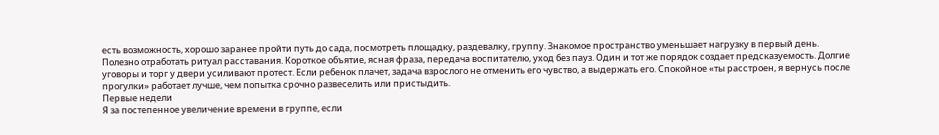есть возможность, хорошо заранее пройти путь до сада, посмотреть площадку, раздевалку, группу. Знакомое пространство уменьшает нагрузку в первый день.
Полезно отработать ритуал расставания. Короткое объятие, ясная фраза, передача воспитателю, уход без пауз. Один и тот же порядок создает предсказуемость. Долгие уговоры и торг у двери усиливают протест. Если ребенок плачет, задача взрослого не отменить его чувство, а выдержать его. Спокойное «ты расстроен, я вернусь после прогулки» работает лучше, чем попытка срочно развеселить или пристыдить.
Первые недели
Я за постепенное увеличение времени в группе, если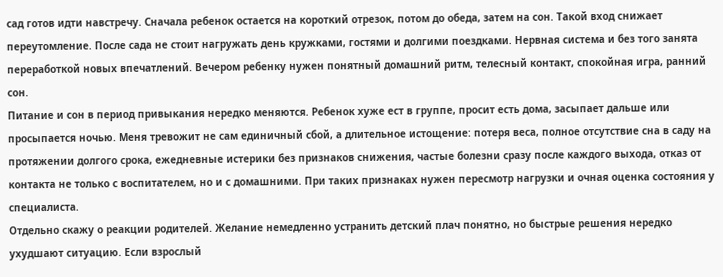сад готов идти навстречу. Сначала ребенок остается на короткий отрезок, потом до обеда, затем на сон. Такой вход снижает переутомление. После сада не стоит нагружать день кружками, гостями и долгими поездками. Нервная система и без того занята переработкой новых впечатлений. Вечером ребенку нужен понятный домашний ритм, телесный контакт, спокойная игра, ранний сон.
Питание и сон в период привыкания нередко меняются. Ребенок хуже ест в группе, просит есть дома, засыпает дальше или просыпается ночью. Меня тревожит не сам единичный сбой, а длительное истощение: потеря веса, полное отсутствие сна в саду на протяжении долгого срока, ежедневные истерики без признаков снижения, частые болезни сразу после каждого выхода, отказ от контакта не только с воспитателем, но и с домашними. При таких признаках нужен пересмотр нагрузки и очная оценка состояния у специалиста.
Отдельно скажу о реакции родителей. Желание немедленно устранить детский плач понятно, но быстрые решения нередко ухудшают ситуацию. Если взрослый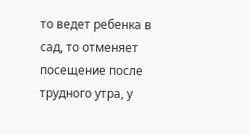то ведет ребенка в сад, то отменяет посещение после трудного утра, у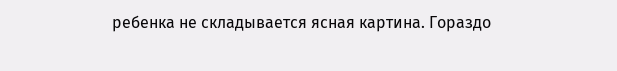ребенка не складывается ясная картина. Гораздо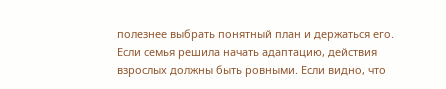полезнее выбрать понятный план и держаться его. Если семья решила начать адаптацию, действия взрослых должны быть ровными. Если видно, что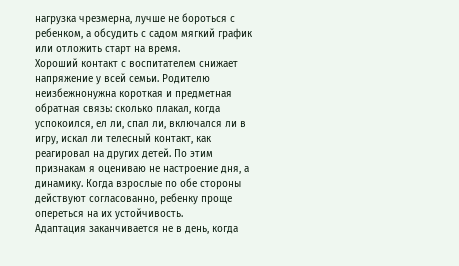нагрузка чрезмерна, лучше не бороться с ребенком, а обсудить с садом мягкий график или отложить старт на время.
Хороший контакт с воспитателем снижает напряжение у всей семьи. Родителю неизбежнонужна короткая и предметная обратная связь: сколько плакал, когда успокоился, ел ли, спал ли, включался ли в игру, искал ли телесный контакт, как реагировал на других детей. По этим признакам я оцениваю не настроение дня, а динамику. Когда взрослые по обе стороны действуют согласованно, ребенку проще опереться на их устойчивость.
Адаптация заканчивается не в день, когда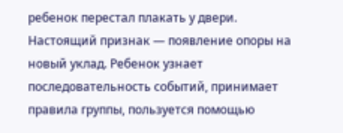ребенок перестал плакать у двери. Настоящий признак — появление опоры на новый уклад. Ребенок узнает последовательность событий, принимает правила группы, пользуется помощью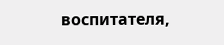воспитателя,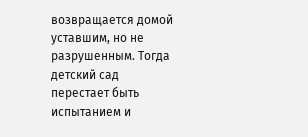возвращается домой уставшим, но не разрушенным. Тогда детский сад перестает быть испытанием и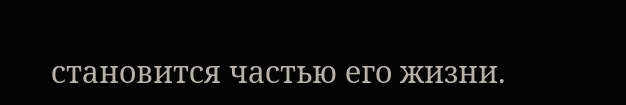становится частью его жизни.